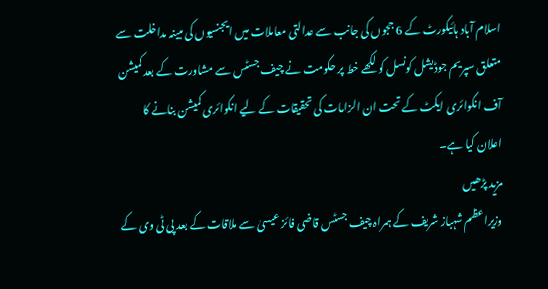اسلام آباد ہائیکورٹ کے 6 ججوں کی جانب سے عدالتی معاملات میں ایجنسیوں کی مبینہ مداخلت سے متعلق سپریم جوڈیشل کونسل کو لکھے خط پر حکومت نے چیف جسٹس سے مشاورت کے بعد کمیشن آف انکوائری ایکٹ کے تحت ان الزامات کی تحقیقات کے لیے انکوائری کمیشن بنانے کا اعلان کیا ہے۔
مزید پڑھیں
وزیراعظم شہباز شریف کے ہمراہ چیف جسٹس قاضی فائز عیسیٰ سے ملاقات کے بعد پی ٹی وی کے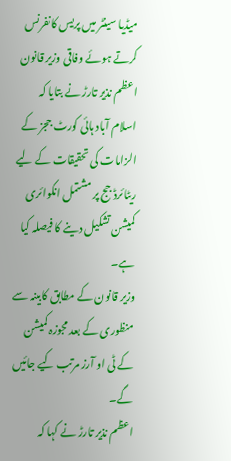میڈیا سینٹر میں پریس کانفرنس کرتے ہوئے وفاقی وزیر قانون اعظم نذیر تارڑ نے بتایا کہ اسلام آباد ہائی کورٹ ججز کے الزامات کی تحقیقات کے لیے ریٹائرڈ جج پر مشتمل انکوائری کمیشن تشکیل دینے کا فیصلہ کیا ہے۔
وزیر قانون کے مطابق کابینہ سے منظوری کے بعد مجوزہ کمیشن کے ٹی او آرز مرتب کیے جائیں گے۔
اعظم نذیر تارڑ نے کہا کہ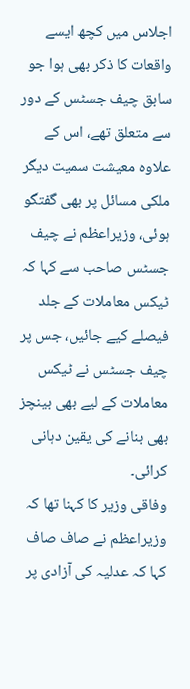اجلاس میں کچھ ایسے واقعات کا ذکر بھی ہوا جو سابق چیف جسٹس کے دور سے متعلق تھے، اس کے علاوہ معیشت سمیت دیگر ملکی مسائل پر بھی گفتگو ہوئی، وزیراعظم نے چیف جسٹس صاحب سے کہا کہ ٹیکس معاملات کے جلد فیصلے کیے جائیں، جس پر چیف جسٹس نے ٹیکس معاملات کے لیے بھی بینچز بھی بنانے کی یقین دہانی کرائی۔
وفاقی وزیر کا کہنا تھا کہ وزیراعظم نے صاف صاف کہا کہ عدلیہ کی آزادی پر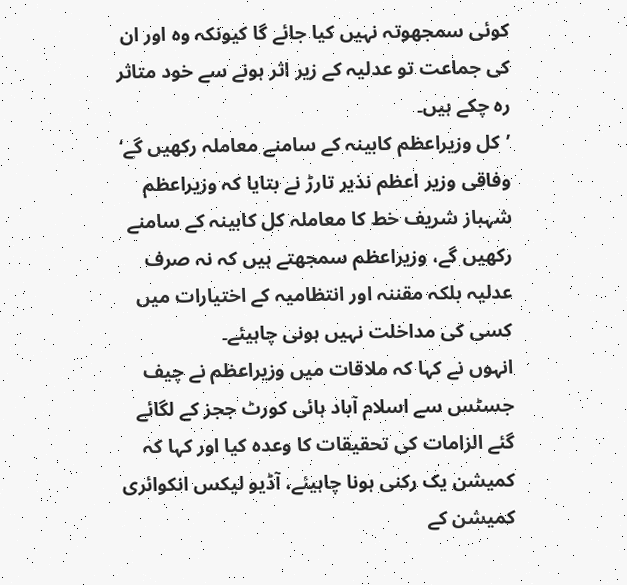کوئی سمجھوتہ نہیں کیا جائے گا کیونکہ وہ اور ان کی جماعت تو عدلیہ کے زیر اثر ہونے سے خود متاثر رہ چکے ہیں۔
’کل وزیراعظم کابینہ کے سامنے معاملہ رکھیں گے‘
وفاقی وزیر اعظم نذیر تارڑ نے بتایا کہ وزیراعظم شہباز شریف خط کا معاملہ کل کابینہ کے سامنے رکھیں گے، وزیراعظم سمجھتے ہیں کہ نہ صرف عدلیہ بلکہ مقننہ اور انتظامیہ کے اختیارات میں کسی کی مداخلت نہیں ہونی چاہیئے۔
انہوں نے کہا کہ ملاقات میں وزیراعظم نے چیف جسٹس سے اسلام آباد ہائی کورٹ ججز کے لگائے گئے الزامات کی تحقیقات کا وعدہ کیا اور کہا کہ کمیشن یک رکنی ہونا چاہیئے، آڈیو لیکس انکوائری کمیشن کے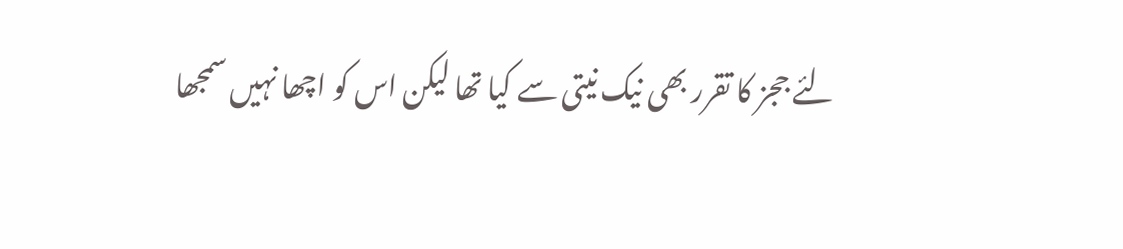لئے ججز کا تقرر بھی نیک نیتی سے کیا تھا لیکن اس کو اچھا نہیں سمجھا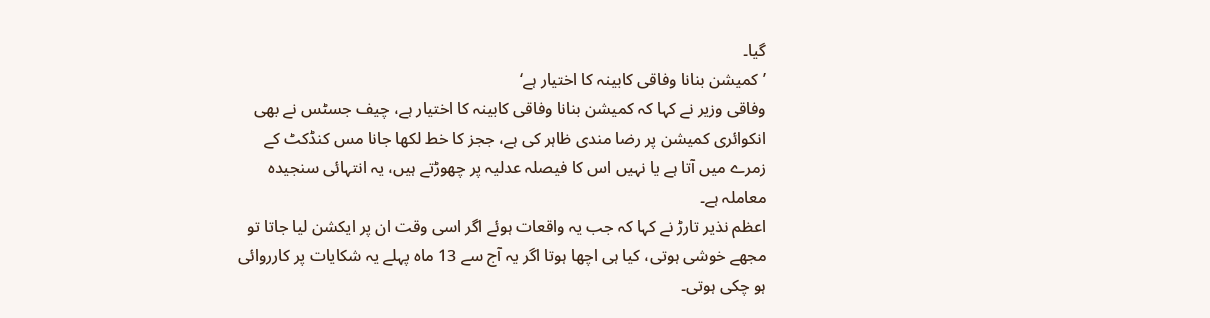گیا۔
’کمیشن بنانا وفاقی کابینہ کا اختیار ہے‘
وفاقی وزیر نے کہا کہ کمیشن بنانا وفاقی کابینہ کا اختیار ہے، چیف جسٹس نے بھی انکوائری کمیشن پر رضا مندی ظاہر کی ہے، ججز کا خط لکھا جانا مس کنڈکٹ کے زمرے میں آتا ہے یا نہیں اس کا فیصلہ عدلیہ پر چھوڑتے ہیں، یہ انتہائی سنجیدہ معاملہ ہے۔
اعظم نذیر تارڑ نے کہا کہ جب یہ واقعات ہوئے اگر اسی وقت ان پر ایکشن لیا جاتا تو مجھے خوشی ہوتی، کیا ہی اچھا ہوتا اگر یہ آج سے 13 ماہ پہلے یہ شکایات پر کارروائی ہو چکی ہوتی۔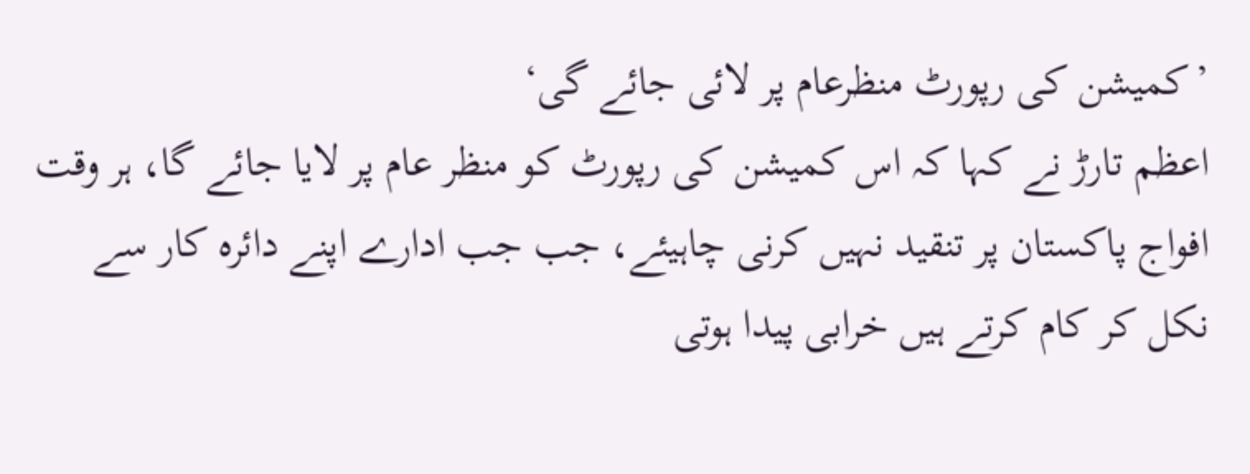’کمیشن کی رپورٹ منظرعام پر لائی جائے گی‘
اعظم تارڑ نے کہا کہ اس کمیشن کی رپورٹ کو منظر عام پر لایا جائے گا، ہر وقت افواج پاکستان پر تنقید نہیں کرنی چاہیئے، جب جب ادارے اپنے دائرہ کار سے نکل کر کام کرتے ہیں خرابی پیدا ہوتی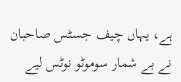ہے، یہاں چیف جسٹس صاحبان نے بے شمار سوموٹو نوٹس لیے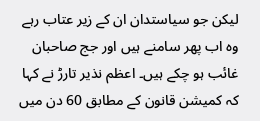لیکن جو سیاستدان ان کے زیر عتاب رہے وہ اب پھر سامنے ہیں اور جج صاحبان غائب ہو چکے ہیں۔ اعظم نذیر تارڑ نے کہا کہ کمیشن قانون کے مطابق 60 دن میں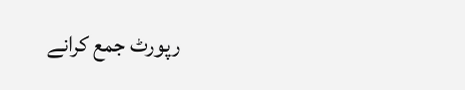رپورٹ جمع کرانے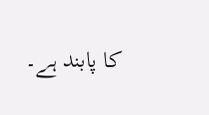کا پابند ہے۔